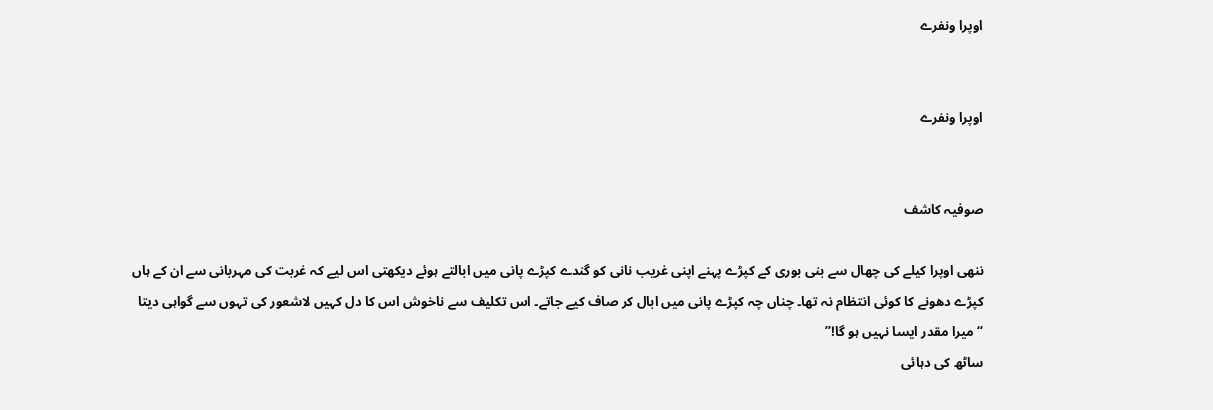اوپرا ونفرے


اوپرا ونفرے


صوفیہ کاشف

ننھی اوپرا کیلے کی چھال سے بنی بوری کے کپڑے پہنے اپنی غریب نانی کو گندے کپڑے پانی میں ابالتے ہوئے دیکھتی اس لیے کہ غربت کی مہربانی سے ان کے ہاں کپڑے دھونے کا کوئی انتظام نہ تھا۔ چناں چہ کپڑے پانی میں ابال کر صاف کیے جاتے۔ اس تکلیف سے ناخوش اس کا دل کہیں لاشعور کی تہوں سے گواہی دیتا “میرا مقدر ایسا نہیں ہو گا!”
ساٹھ کی دہائی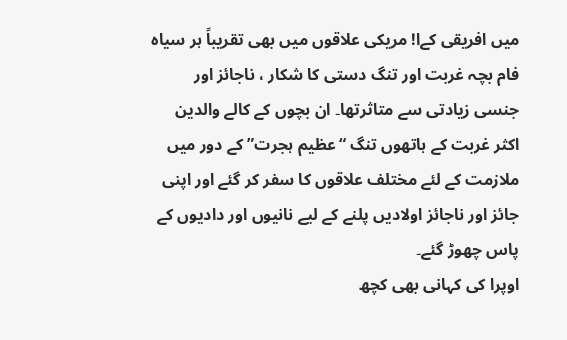میں افریقی کےا! مریکی علاقوں میں بھی تقریباً ہر سیاہ فام بچہ غربت اور تنگ دستی کا شکار ، ناجائز اور جنسی زیادتی سے متاثرتھا۔ ان بچوں کے کالے والدین اکثر غربت کے ہاتھوں تنگ “عظیم ہجرت” کے دور میں ملازمت کے لئے مختلف علاقوں کا سفر کر گئے اور اپنی جائز اور ناجائز اولادیں پلنے کے لیے نانیوں اور دادیوں کے پاس چھوڑ گئے۔
اوپرا کی کہانی بھی کچھ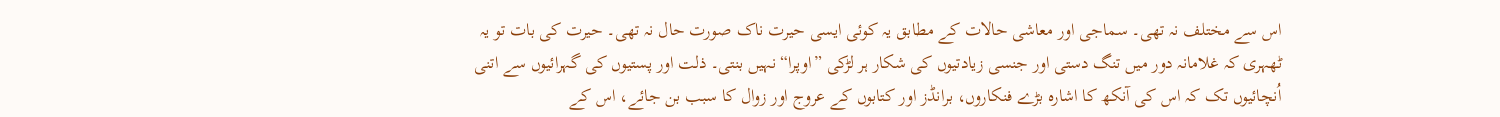اس سے مختلف نہ تھی۔ سماجی اور معاشی حالات کے مطابق یہ کوئی ایسی حیرت ناک صورت حال نہ تھی۔ حیرت کی بات تو یہ ٹھہری کہ غلامانہ دور میں تنگ دستی اور جنسی زیادتیوں کی شکار ہر لڑکی ”اوپرا“ نہیں بنتی۔ ذلت اور پستیوں کی گہرائیوں سے اتنی اُنچائیوں تک کہ اس کی آنکھ کا اشارہ بڑے فنکاروں، برانڈز اور کتابوں کے عروج اور زوال کا سبب بن جائے، اس کے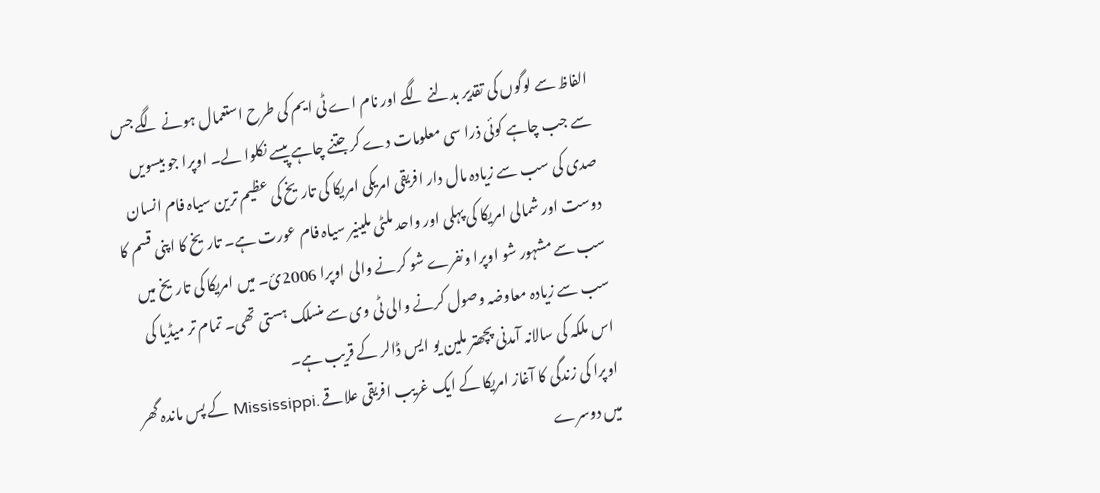الفاظ سے لوگوں کی تقدیر بدلنے لگے اور نام اے ٹی ایم کی طرح استعمال ہونے لگے جس سے جب چاہے کوئی ذرا سی معلومات دے کر جتنے چاہے پیسے نکلوا لے۔ اوپرا جو بیسویں صدی کی سب سے زیادہ مال دار افریقی امریکی امریکا کی تاریخ کی عظیم ترین سیاہ فام انسان دوست اور شمالی امریکا کی پہلی اور واحد ملٹی ملینیر سیاہ فام عورت ہے۔ تاریخ کا اپنی قسم کا سب سے مشہور شو اوپرا ونفرے شو کرنے والی اوپرا 2006ئ۔ میں امریکا کی تاریخ میں سب سے زیادہ معاوضہ وصول کرنے والی ٹی وی سے منسلک ہستی تھی۔ تمام تر میڈیا کی اس ملکہ کی سالانہ آمدنی پچھتر ملین یو ایس ڈالر کے قریب ہے۔
اوپرا کی زندگی کا آغاز امریکا کے ایک غریب افریقی علاقے .Mississippi کے پس ماندہ گھر میں دوسرے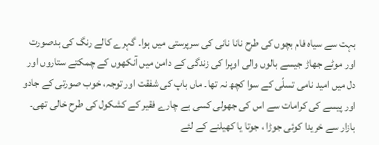بہت سے سیاہ فام بچوں کی طرح نانا نانی کی سرپرستی میں ہوا۔ گہرے کالے رنگ کی بدصورت اور موٹے جھاڑ جیسے بالوں والی اوپرا کی زندگی کے دامن میں آنکھوں کے چمکتے ستاروں اور دل میں امید نامی تسلّی کے سوا کچھ نہ تھا۔ ماں باپ کی شفقت اور توجہ، خوب صورتی کے جادو اور پیسے کی کرامات سے اس کی جھولی کسی بے چارے فقیر کے کشکول کی طرح خالی تھی۔ بازار سے خریدا کوئی جوڑا ، جوتا یا کھیلنے کے لئے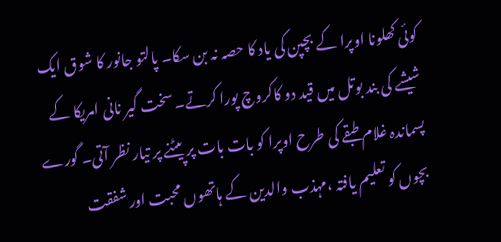کوئی کھلونا اوپرا کے بچپن کی یاد کا حصہ نہ بن سکا۔ پالتو جانور کا شوق ایک شیشے کی بند بوتل میں قید دو کاکروچ پورا کرتے۔ سخت گیر نانی امریکا کے پسماندہ غلام طبقے کی طرح اوپرا کو بات بات پر پیٹنے پر تیار نظر آتی۔ گورے بچوں کو تعلیم یافتہ ،مہذب والدین کے ہاتھوں محبت اور شفقت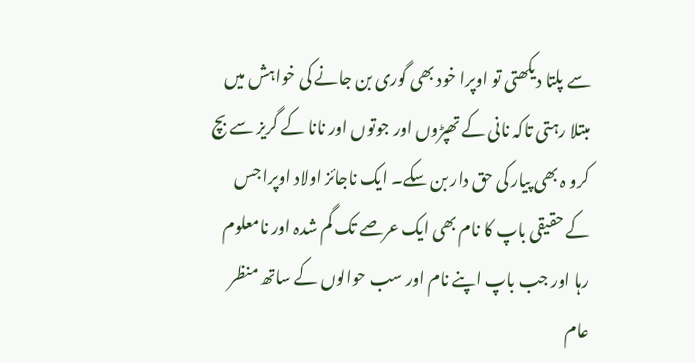سے پلتا دیکھتی تو اوپرا خود بھی گوری بن جانے کی خواہش میں مبتلا رہتی تاکہ نانی کے تھپڑوں اور جوتوں اور نانا کے گریز سے بچ کرو ہ بھی پیار کی حق دار بن سکے۔ ایک ناجائز اولاد اوپرا جس کے حقیقی باپ کا نام بھی ایک عرصے تک گم شدہ اور نامعلوم رہا اور جب باپ اپنے نام اور سب حوالوں کے ساتھ منظر عام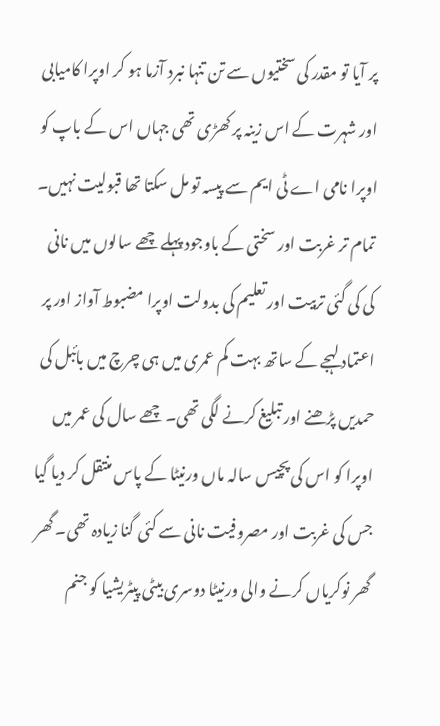پر آیا تو مقدر کی سختیوں سے تن تنہا نبرد آزما ہو کر اوپرا کامیابی اور شہرت کے اس زینہ پر کھڑی تھی جہاں اس کے باپ کو اوپرا نامی اے ٹی ایم سے پیسہ تو مل سکتا تھا قبولیت نہیں۔
تمام تر غربت اور سختی کے باوجود پہلے چھے سالوں میں نانی کی کی گئی تربیت اور تعلیم کی بدولت اوپرا مضبوط آواز اور پر اعتماد لہجے کے ساتھ بہت کم عمری میں ہی چرچ میں بائبل کی حمدیں پڑھنے اور تبلیغ کرنے لگی تھی۔ چھے سال کی عمر میں اوپرا کو اس کی پچیس سالہ ماں ورنیٹا کے پاس منتقل کر دیا گیا جس کی غربت اور مصروفیت نانی سے کئی گنا زیادہ تھی۔ گھر گھر نوکریاں کرنے والی ورنیٹا دوسری بیٹی پیٹریشیا کو جنم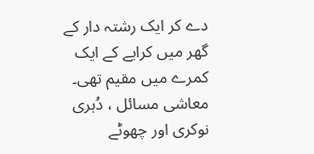دے کر ایک رشتہ دار کے گھر میں کرایے کے ایک کمرے میں مقیم تھی۔ معاشی مسائل ، دُہری نوکری اور چھوٹے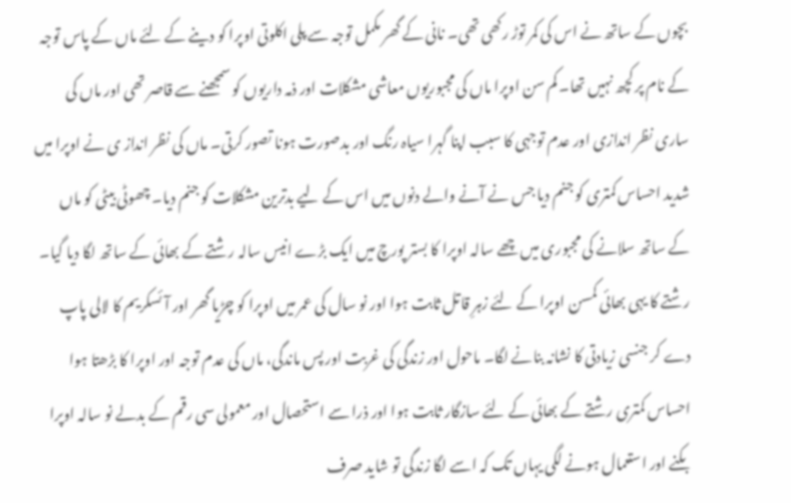بچوں کے ساتھ نے اس کی کمر توڑ رکھی تھی۔ نانی کے گھر مکمل توجہ سے پلی اکلوتی اوپرا کو دینے کے لئے ماں کے پاس توجہ کے نام پر کچھ نہیں تھا۔ کم سن اوپرا ماں کی مجبوریوں معاشی مشکلات اور ذمہ داریوں کو سمجھنے سے قاصر تھی اور ماں کی ساری نظر اندازی اور عدم توجہی کا سبب اپنا گہرا سیاہ رنگ اور بدصورت ہونا تصور کرتی۔ ماں کی نظر انداز ی نے اوپرا میں شدید احساس کمتری کو جنم دیا جس نے آنے والے دنوں میں اس کے لیے بدترین مشکلات کو جنم دیا۔ چھوٹی بیٹی کو ماں کے ساتھ سلانے کی مجبوری میں چھے سالہ اوپرا کا بستر پورچ میں ایک بڑے انیس سالہ رشتے کے بھائی کے ساتھ لگا دیا گیا۔ رشتے کا یہی بھائی کمسن اوپرا کے لئے زہرِ قاتل ثابت ہوا اور نو سال کی عمر میں اوپرا کو چڑیا گھر اور آئسکریم کا لالی پاپ دے کر جنسی زیادتی کا نشانہ بنانے لگا۔ ماحول اور زندگی کی غربت اور پس ماندگی، ماں کی عدم توجہ اور اوپرا کا بڑھتا ہوا احساس کمتری رشتے کے بھائی کے لئے سازگار ثابت ہوا اور ذرا سے استحصال اور معمولی سی رقم کے بدلے نو سالہ اوپرا بکنے اور استعمال ہونے لگی یہاں تک کہ اسے لگا زندگی تو شاید صرف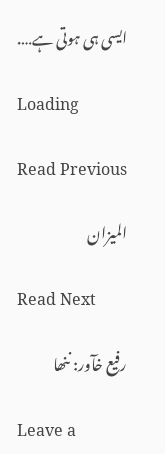ایسی ہی ہوتی ہے….

Loading

Read Previous

المیزان

Read Next

رفیع خآور: ننھا

Leave a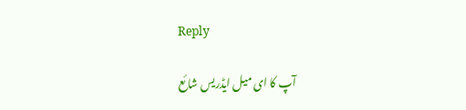Reply

آپ کا ای میل ایڈریس شائع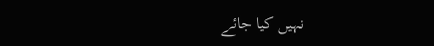نہیں کیا جائے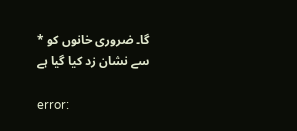گا۔ ضروری خانوں کو * سے نشان زد کیا گیا ہے

error: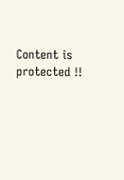Content is protected !!